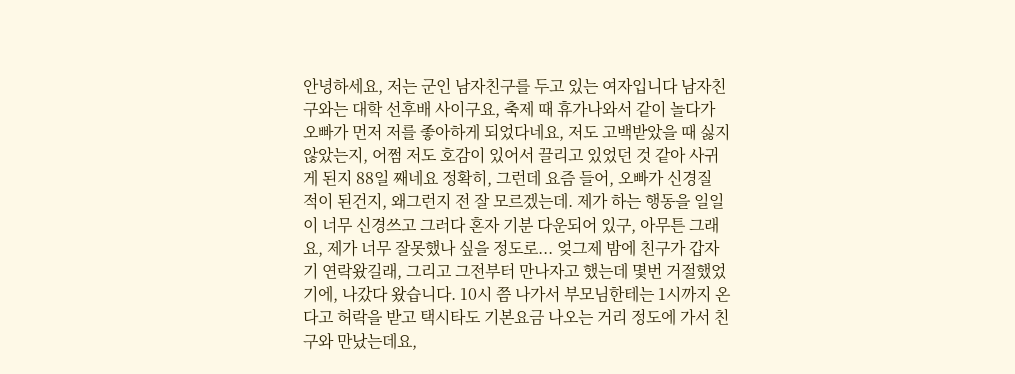안녕하세요, 저는 군인 남자친구를 두고 있는 여자입니다 남자친구와는 대학 선후배 사이구요, 축제 때 휴가나와서 같이 놀다가 오빠가 먼저 저를 좋아하게 되었다네요, 저도 고백받았을 때 싫지 않았는지, 어쩜 저도 호감이 있어서 끌리고 있었던 것 같아 사귀게 된지 88일 째네요 정확히, 그런데 요즘 들어, 오빠가 신경질 적이 된건지, 왜그런지 전 잘 모르겠는데. 제가 하는 행동을 일일이 너무 신경쓰고 그러다 혼자 기분 다운되어 있구, 아무튼 그래요, 제가 너무 잘못했나 싶을 정도로... 엊그제 밤에 친구가 갑자기 연락왔길래, 그리고 그전부터 만나자고 했는데 몇번 거절했었기에, 나갔다 왔습니다. 10시 쯤 나가서 부모님한테는 1시까지 온다고 허락을 받고 택시타도 기본요금 나오는 거리 정도에 가서 친구와 만났는데요,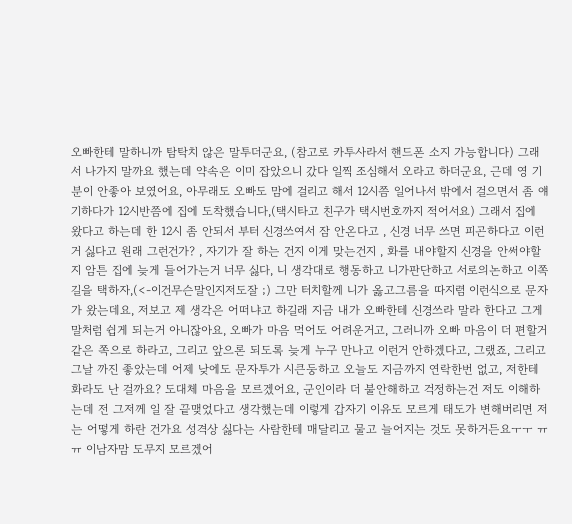오빠한테 말하니까 탐탁치 않은 말투더군요, (참고로 카투사라서 핸드폰 소지 가능합니다) 그래서 나가지 말까요 했는데 약속은 이미 잡았으니 갔다 일찍 조심해서 오라고 하더군요, 근데 영 기분이 안좋아 보였어요, 아무래도 오빠도 맘에 걸리고 해서 12시쯤 일어나서 밖에서 걸으면서 좀 얘기하다가 12시반쯤에 집에 도착했습니다,(택시타고 친구가 택시번호까지 적어서요) 그래서 집에 왔다고 하는데 한 12시 좀 안되서 부터 신경쓰여서 잠 안온다고 , 신경 너무 쓰면 피곤하다고 이런거 싫다고 원래 그런건가? , 자기가 잘 하는 건지 이게 맞는건지 , 화를 내야할지 신경을 안써야할지 암튼 집에 늦게 들어가는거 너무 싫다, 니 생각대로 행동하고 니가판단하고 서로의논하고 이쪽길을 택하자,(<-이건무슨말인지저도잘 ;) 그만 터치할께 니가 옳고그름을 따지렴 이런식으로 문자가 왔는데요, 저보고 제 생각은 어떠냐고 하길래 지금 내가 오빠한테 신경쓰라 말라 한다고 그게 말처럼 쉽게 되는거 아니잖아요, 오빠가 마음 먹어도 어려운거고, 그러니까 오빠 마음이 더 편할거같은 쪽으로 하라고, 그리고 앞으론 되도록 늦게 누구 만나고 이런거 안하겠다고, 그랬죠, 그리고 그날 까진 좋았는데 어제 낮에도 문자투가 시큰둥하고 오늘도 지금까지 연락한번 없고, 저한테 화라도 난 걸까요? 도대체 마음을 모르겠어요, 군인이라 더 불안해하고 걱정하는건 저도 이해하는데 전 그저께 일 잘 끝맺었다고 생각했는데 이렇게 갑자기 이유도 모르게 태도가 변해버리면 저는 어떻게 하란 건가요 성격상 싫다는 사람한테 매달리고 물고 늘어지는 것도 못하거든요ㅜㅜ ㅠㅠ 이남자맘 도무지 모르겠어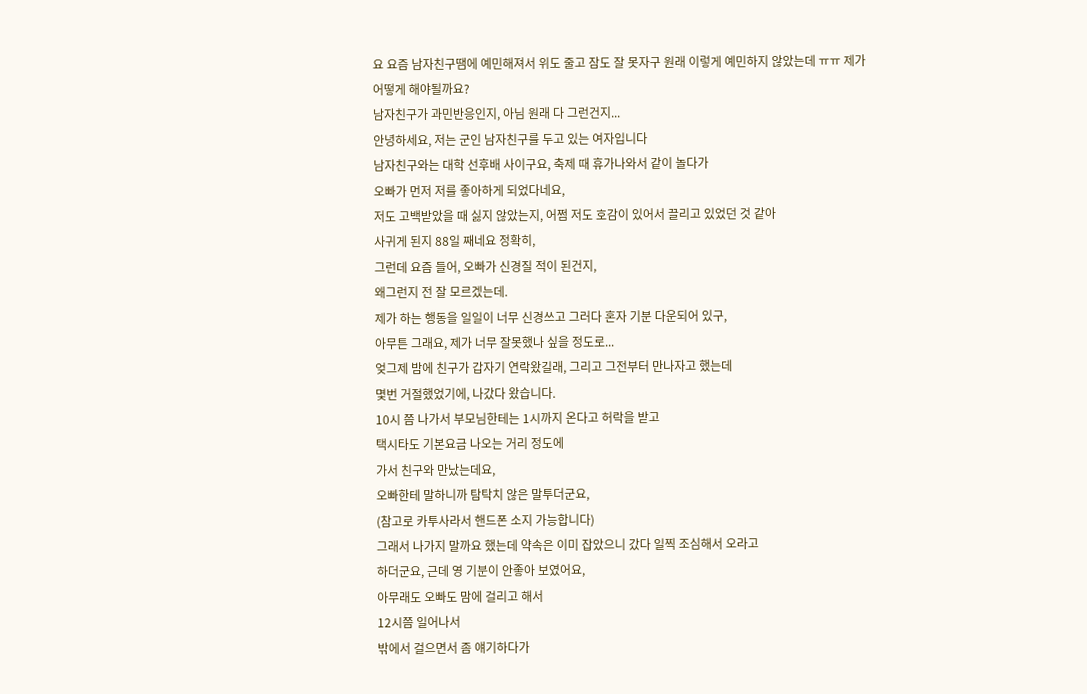요 요즘 남자친구땜에 예민해져서 위도 줄고 잠도 잘 못자구 원래 이렇게 예민하지 않았는데 ㅠㅠ 제가 어떻게 해야될까요?
남자친구가 과민반응인지, 아님 원래 다 그런건지...
안녕하세요, 저는 군인 남자친구를 두고 있는 여자입니다
남자친구와는 대학 선후배 사이구요, 축제 때 휴가나와서 같이 놀다가
오빠가 먼저 저를 좋아하게 되었다네요,
저도 고백받았을 때 싫지 않았는지, 어쩜 저도 호감이 있어서 끌리고 있었던 것 같아
사귀게 된지 88일 째네요 정확히,
그런데 요즘 들어, 오빠가 신경질 적이 된건지,
왜그런지 전 잘 모르겠는데.
제가 하는 행동을 일일이 너무 신경쓰고 그러다 혼자 기분 다운되어 있구,
아무튼 그래요, 제가 너무 잘못했나 싶을 정도로...
엊그제 밤에 친구가 갑자기 연락왔길래, 그리고 그전부터 만나자고 했는데
몇번 거절했었기에, 나갔다 왔습니다.
10시 쯤 나가서 부모님한테는 1시까지 온다고 허락을 받고
택시타도 기본요금 나오는 거리 정도에
가서 친구와 만났는데요,
오빠한테 말하니까 탐탁치 않은 말투더군요,
(참고로 카투사라서 핸드폰 소지 가능합니다)
그래서 나가지 말까요 했는데 약속은 이미 잡았으니 갔다 일찍 조심해서 오라고
하더군요, 근데 영 기분이 안좋아 보였어요,
아무래도 오빠도 맘에 걸리고 해서
12시쯤 일어나서
밖에서 걸으면서 좀 얘기하다가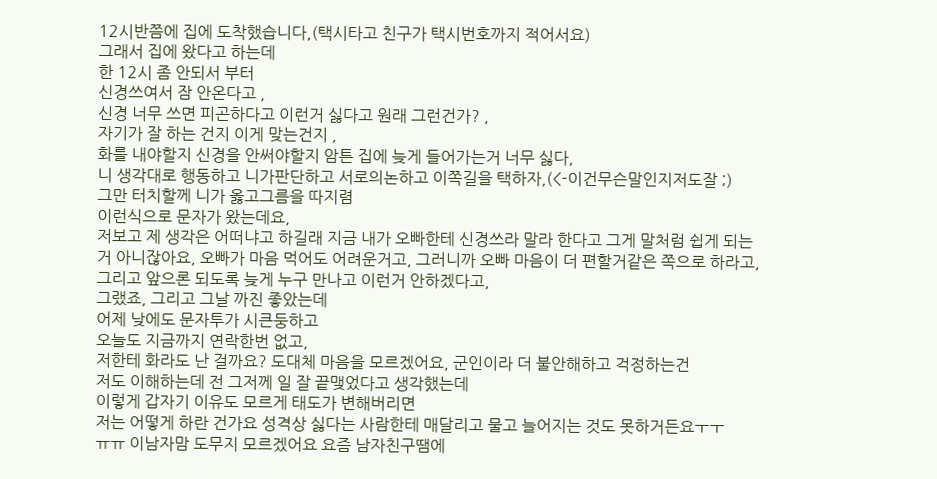12시반쯤에 집에 도착했습니다,(택시타고 친구가 택시번호까지 적어서요)
그래서 집에 왔다고 하는데
한 12시 좀 안되서 부터
신경쓰여서 잠 안온다고 ,
신경 너무 쓰면 피곤하다고 이런거 싫다고 원래 그런건가? ,
자기가 잘 하는 건지 이게 맞는건지 ,
화를 내야할지 신경을 안써야할지 암튼 집에 늦게 들어가는거 너무 싫다,
니 생각대로 행동하고 니가판단하고 서로의논하고 이쪽길을 택하자,(<-이건무슨말인지저도잘 ;)
그만 터치할께 니가 옳고그름을 따지렴
이런식으로 문자가 왔는데요,
저보고 제 생각은 어떠냐고 하길래 지금 내가 오빠한테 신경쓰라 말라 한다고 그게 말처럼 쉽게 되는거 아니잖아요, 오빠가 마음 먹어도 어려운거고, 그러니까 오빠 마음이 더 편할거같은 쪽으로 하라고, 그리고 앞으론 되도록 늦게 누구 만나고 이런거 안하겠다고,
그랬죠, 그리고 그날 까진 좋았는데
어제 낮에도 문자투가 시큰둥하고
오늘도 지금까지 연락한번 없고,
저한테 화라도 난 걸까요? 도대체 마음을 모르겠어요, 군인이라 더 불안해하고 걱정하는건
저도 이해하는데 전 그저께 일 잘 끝맺었다고 생각했는데
이렇게 갑자기 이유도 모르게 태도가 변해버리면
저는 어떻게 하란 건가요 성격상 싫다는 사람한테 매달리고 물고 늘어지는 것도 못하거든요ㅜㅜ
ㅠㅠ 이남자맘 도무지 모르겠어요 요즘 남자친구땜에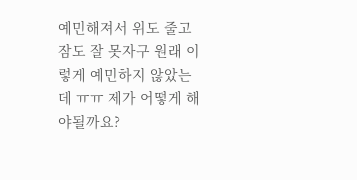예민해져서 위도 줄고 잠도 잘 못자구 원래 이렇게 예민하지 않았는데 ㅠㅠ 제가 어떻게 해야될까요?